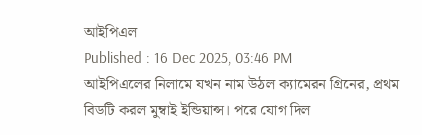আইপিএল
Published : 16 Dec 2025, 03:46 PM
আইপিএলের নিলামে যখন নাম উঠল ক্যামেরন গ্রিনের, প্রথম বিডটি করল মুম্বাই ইন্ডিয়ান্স। পরে যোগ দিল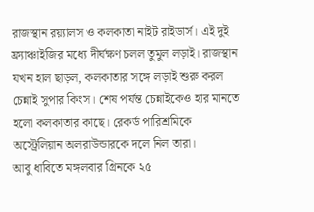রাজস্থান রয়্যালস ও কলকাতা নাইট রাইডার্স। এই দুই ফ্র্যাঞ্চাইজির মধ্যে দীর্ঘক্ষণ চলল তুমুল লড়াই। রাজস্থান যখন হাল ছাড়ল, কলকাতার সঙ্গে লড়াই শুরু করল চেন্নাই সুপার কিংস। শেষ পর্যন্ত চেন্নাইকেও হার মানতে হলো কলকাতার কাছে। রেকর্ড পারিশ্রমিকে অস্ট্রেলিয়ান অলরাউন্ডারকে দলে নিল তারা।
আবু ধাবিতে মঙ্গলবার গ্রিনকে ২৫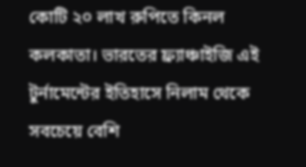কোটি ২০ লাখ রুপিতে কিনল কলকাতা। ভারতের ফ্র্যাঞ্চাইজি এই টুর্নামেন্টের ইতিহাসে নিলাম থেকে সবচেয়ে বেশি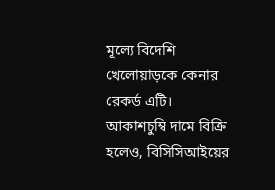মূল্যে বিদেশি খেলোয়াড়কে কেনার রেকর্ড এটি।
আকাশচুম্বি দামে বিক্রি হলেও, বিসিসিআইয়ের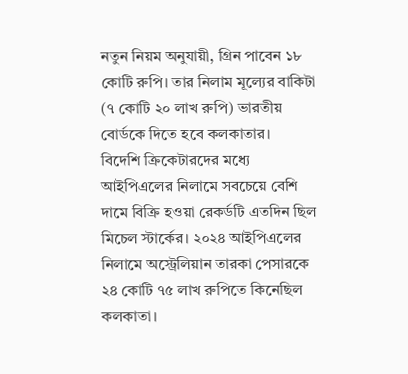নতুন নিয়ম অনুযায়ী, গ্রিন পাবেন ১৮ কোটি রুপি। তার নিলাম মূল্যের বাকিটা (৭ কোটি ২০ লাখ রুপি) ভারতীয় বোর্ডকে দিতে হবে কলকাতার।
বিদেশি ক্রিকেটারদের মধ্যে আইপিএলের নিলামে সবচেয়ে বেশি দামে বিক্রি হওয়া রেকর্ডটি এতদিন ছিল মিচেল স্টার্কের। ২০২৪ আইপিএলের নিলামে অস্ট্রেলিয়ান তারকা পেসারকে ২৪ কোটি ৭৫ লাখ রুপিতে কিনেছিল কলকাতা।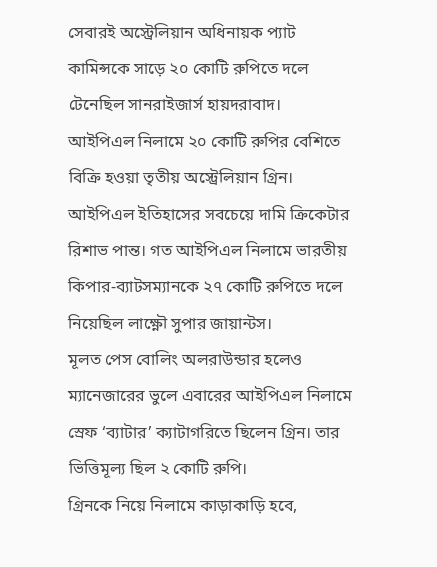সেবারই অস্ট্রেলিয়ান অধিনায়ক প্যাট কামিন্সকে সাড়ে ২০ কোটি রুপিতে দলে টেনেছিল সানরাইজার্স হায়দরাবাদ।
আইপিএল নিলামে ২০ কোটি রুপির বেশিতে বিক্রি হওয়া তৃতীয় অস্ট্রেলিয়ান গ্রিন।
আইপিএল ইতিহাসের সবচেয়ে দামি ক্রিকেটার রিশাভ পান্ত। গত আইপিএল নিলামে ভারতীয় কিপার-ব্যাটসম্যানকে ২৭ কোটি রুপিতে দলে নিয়েছিল লাক্ষ্ণৌ সুপার জায়ান্টস।
মূলত পেস বোলিং অলরাউন্ডার হলেও ম্যানেজারের ভুলে এবারের আইপিএল নিলামে স্রেফ ‘ব্যাটার’ ক্যাটাগরিতে ছিলেন গ্রিন। তার ভিত্তিমূল্য ছিল ২ কোটি রুপি।
গ্রিনকে নিয়ে নিলামে কাড়াকাড়ি হবে,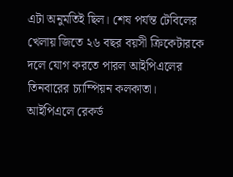এটা অনুমতিই ছিল। শেষ পর্যন্ত টেবিলের খেলায় জিতে ২৬ বছর বয়সী ক্রিকেটারকে দলে যোগ করতে পারল আইপিএলের তিনবারের চ্যাম্পিয়ন কলকাতা।
আইপিএলে রেকর্ড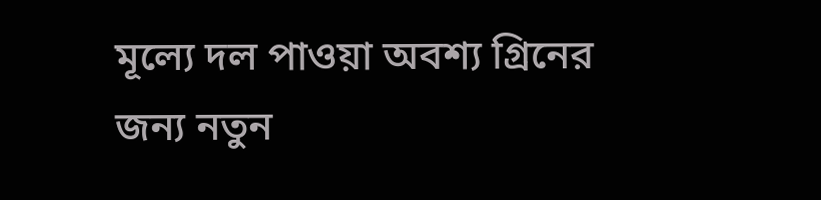মূল্যে দল পাওয়া অবশ্য গ্রিনের জন্য নতুন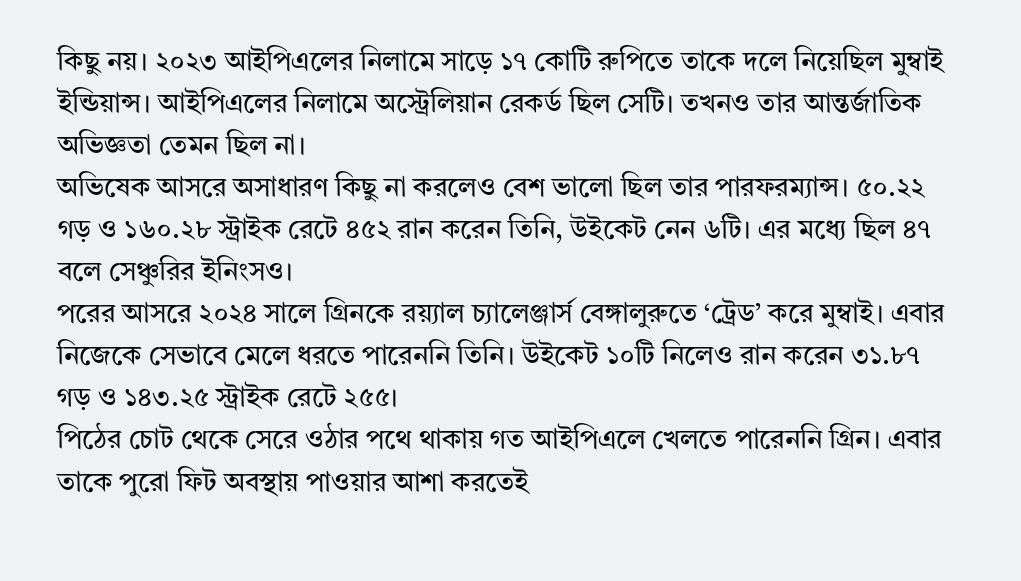কিছু নয়। ২০২৩ আইপিএলের নিলামে সাড়ে ১৭ কোটি রুপিতে তাকে দলে নিয়েছিল মুম্বাই ইন্ডিয়ান্স। আইপিএলের নিলামে অস্ট্রেলিয়ান রেকর্ড ছিল সেটি। তখনও তার আন্তর্জাতিক অভিজ্ঞতা তেমন ছিল না।
অভিষেক আসরে অসাধারণ কিছু না করলেও বেশ ভালো ছিল তার পারফরম্যান্স। ৫০.২২ গড় ও ১৬০.২৮ স্ট্রাইক রেটে ৪৫২ রান করেন তিনি, উইকেট নেন ৬টি। এর মধ্যে ছিল ৪৭ বলে সেঞ্চুরির ইনিংসও।
পরের আসরে ২০২৪ সালে গ্রিনকে রয়্যাল চ্যালেঞ্জার্স বেঙ্গালুরুতে ‘ট্রেড’ করে মুম্বাই। এবার নিজেকে সেভাবে মেলে ধরতে পারেননি তিনি। উইকেট ১০টি নিলেও রান করেন ৩১.৮৭ গড় ও ১৪৩.২৫ স্ট্রাইক রেটে ২৫৫।
পিঠের চোট থেকে সেরে ওঠার পথে থাকায় গত আইপিএলে খেলতে পারেননি গ্রিন। এবার তাকে পুরো ফিট অবস্থায় পাওয়ার আশা করতেই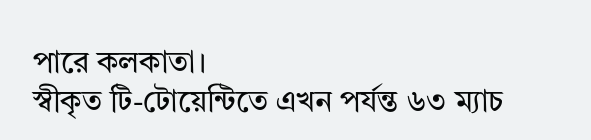পারে কলকাতা।
স্বীকৃত টি-টোয়েন্টিতে এখন পর্যন্ত ৬৩ ম্যাচ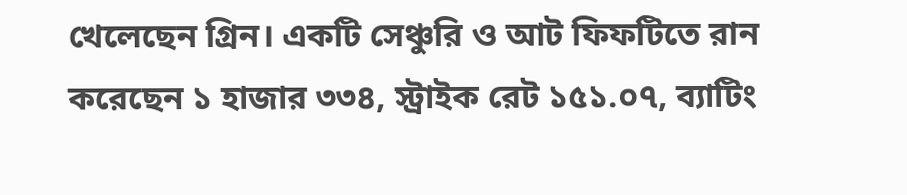খেলেছেন গ্রিন। একটি সেঞ্চুরি ও আট ফিফটিতে রান করেছেন ১ হাজার ৩৩৪, স্ট্রাইক রেট ১৫১.০৭, ব্যাটিং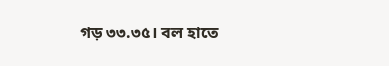গড় ৩৩.৩৫। বল হাতে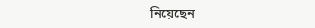নিয়েছেন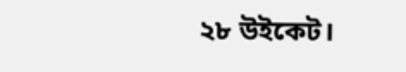২৮ উইকেট।